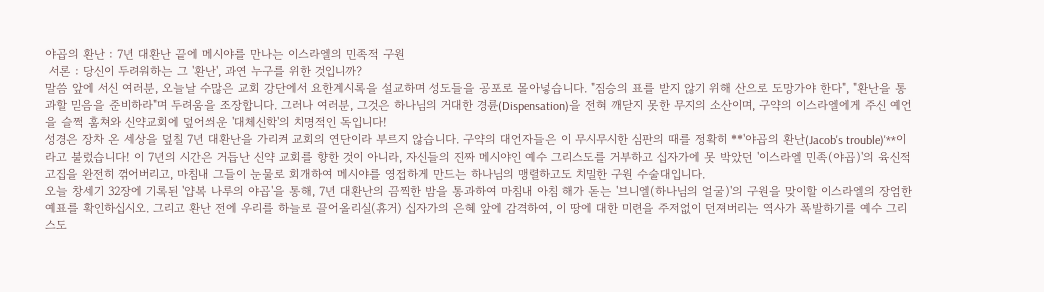야곱의 환난 : 7년 대환난 끝에 메시야를 만나는 이스라엘의 민족적 구원
 서론 : 당신이 두려워하는 그 '환난', 과연 누구를 위한 것입니까?
말씀 앞에 서신 여러분, 오늘날 수많은 교회 강단에서 요한계시록을 설교하며 성도들을 공포로 몰아넣습니다. "짐승의 표를 받지 않기 위해 산으로 도망가야 한다", "환난을 통과할 믿음을 준비하라"며 두려움을 조장합니다. 그러나 여러분, 그것은 하나님의 거대한 경륜(Dispensation)을 전혀 깨닫지 못한 무지의 소산이며, 구약의 이스라엘에게 주신 예언을 슬쩍 훔쳐와 신약교회에 덮어씌운 '대체신학'의 치명적인 독입니다!
성경은 장차 온 세상을 덮칠 7년 대환난을 가리켜 교회의 연단이라 부르지 않습니다. 구약의 대언자들은 이 무시무시한 심판의 때를 정확히 **'야곱의 환난(Jacob's trouble)'**이라고 불렀습니다! 이 7년의 시간은 거듭난 신약 교회를 향한 것이 아니라, 자신들의 진짜 메시야인 예수 그리스도를 거부하고 십자가에 못 박았던 '이스라엘 민족(야곱)'의 육신적 고집을 완전히 꺾어버리고, 마침내 그들이 눈물로 회개하여 메시야를 영접하게 만드는 하나님의 맹렬하고도 치밀한 구원 수술대입니다.
오늘 창세기 32장에 기록된 '얍복 나루의 야곱'을 통해, 7년 대환난의 끔찍한 밤을 통과하여 마침내 아침 해가 돋는 '브니엘(하나님의 얼굴)'의 구원을 맞이할 이스라엘의 장엄한 예표를 확인하십시오. 그리고 환난 전에 우리를 하늘로 끌어올리실(휴거) 십자가의 은혜 앞에 감격하여, 이 땅에 대한 미련을 주저없이 던져버리는 역사가 폭발하기를 예수 그리스도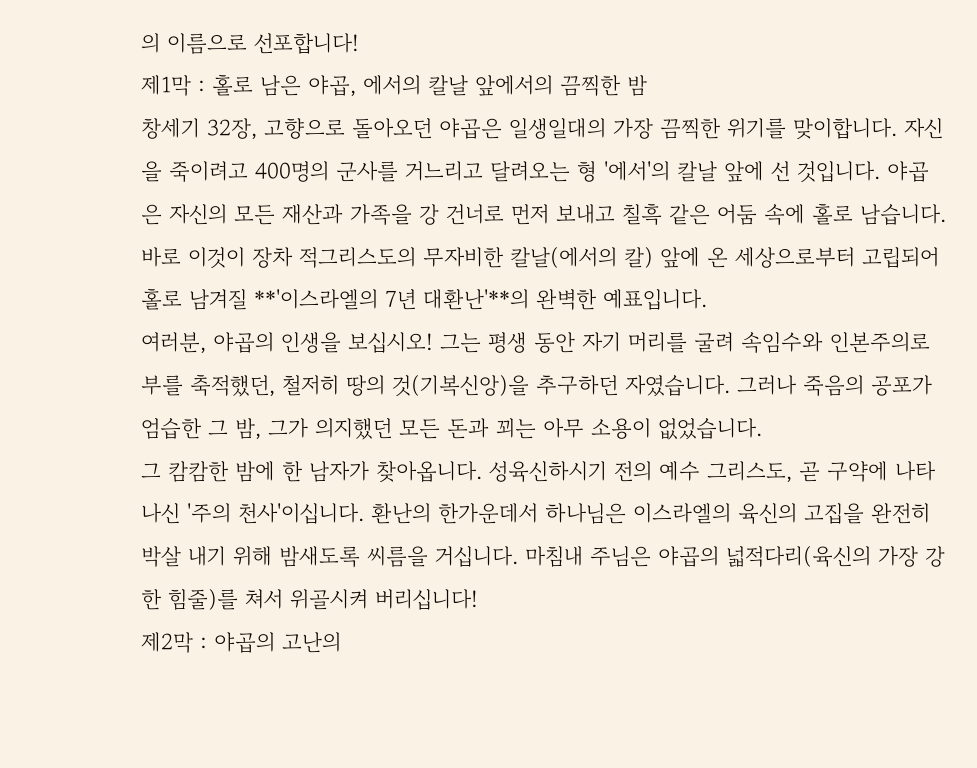의 이름으로 선포합니다!
제1막 : 홀로 남은 야곱, 에서의 칼날 앞에서의 끔찍한 밤
창세기 32장, 고향으로 돌아오던 야곱은 일생일대의 가장 끔찍한 위기를 맞이합니다. 자신을 죽이려고 400명의 군사를 거느리고 달려오는 형 '에서'의 칼날 앞에 선 것입니다. 야곱은 자신의 모든 재산과 가족을 강 건너로 먼저 보내고 칠흑 같은 어둠 속에 홀로 남습니다. 바로 이것이 장차 적그리스도의 무자비한 칼날(에서의 칼) 앞에 온 세상으로부터 고립되어 홀로 남겨질 **'이스라엘의 7년 대환난'**의 완벽한 예표입니다.
여러분, 야곱의 인생을 보십시오! 그는 평생 동안 자기 머리를 굴려 속임수와 인본주의로 부를 축적했던, 철저히 땅의 것(기복신앙)을 추구하던 자였습니다. 그러나 죽음의 공포가 엄습한 그 밤, 그가 의지했던 모든 돈과 꾀는 아무 소용이 없었습니다.
그 캄캄한 밤에 한 남자가 찾아옵니다. 성육신하시기 전의 예수 그리스도, 곧 구약에 나타나신 '주의 천사'이십니다. 환난의 한가운데서 하나님은 이스라엘의 육신의 고집을 완전히 박살 내기 위해 밤새도록 씨름을 거십니다. 마침내 주님은 야곱의 넓적다리(육신의 가장 강한 힘줄)를 쳐서 위골시켜 버리십니다!
제2막 : 야곱의 고난의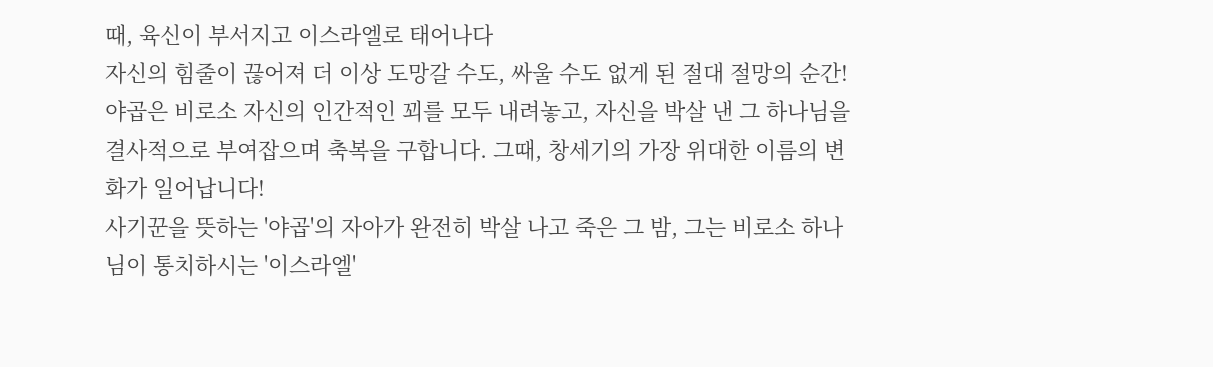때, 육신이 부서지고 이스라엘로 태어나다
자신의 힘줄이 끊어져 더 이상 도망갈 수도, 싸울 수도 없게 된 절대 절망의 순간! 야곱은 비로소 자신의 인간적인 꾀를 모두 내려놓고, 자신을 박살 낸 그 하나님을 결사적으로 부여잡으며 축복을 구합니다. 그때, 창세기의 가장 위대한 이름의 변화가 일어납니다!
사기꾼을 뜻하는 '야곱'의 자아가 완전히 박살 나고 죽은 그 밤, 그는 비로소 하나님이 통치하시는 '이스라엘'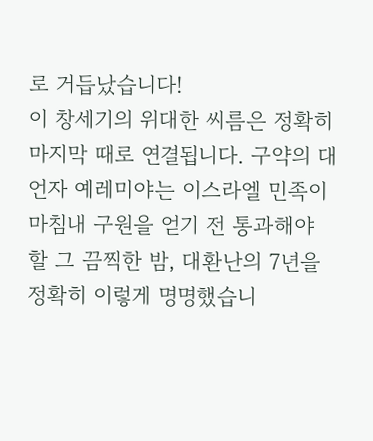로 거듭났습니다!
이 창세기의 위대한 씨름은 정확히 마지막 때로 연결됩니다. 구약의 대언자 예레미야는 이스라엘 민족이 마침내 구원을 얻기 전 통과해야 할 그 끔찍한 밤, 대환난의 7년을 정확히 이렇게 명명했습니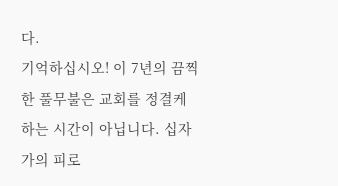다.
기억하십시오! 이 7년의 끔찍한 풀무불은 교회를 정결케 하는 시간이 아닙니다. 십자가의 피로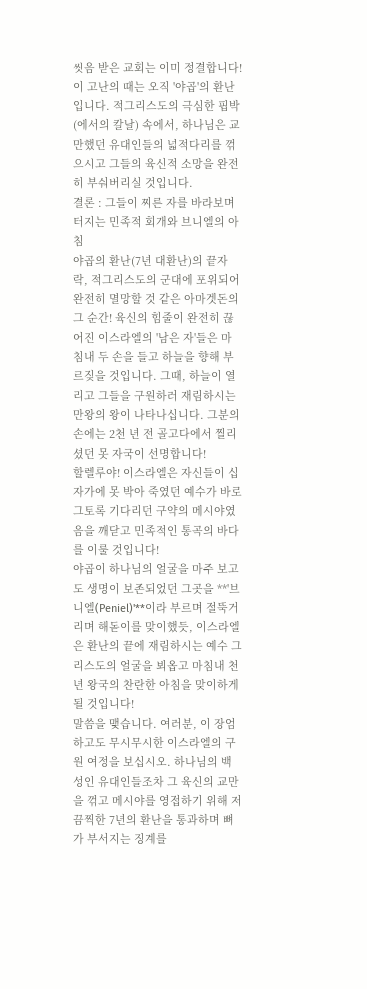씻음 받은 교회는 이미 정결합니다! 이 고난의 때는 오직 '야곱'의 환난입니다. 적그리스도의 극심한 핍박(에서의 칼날) 속에서, 하나님은 교만했던 유대인들의 넓적다리를 꺾으시고 그들의 육신적 소망을 완전히 부숴버리실 것입니다.
결론 : 그들이 찌른 자를 바라보며 터지는 민족적 회개와 브니엘의 아침
야곱의 환난(7년 대환난)의 끝자락, 적그리스도의 군대에 포위되어 완전히 멸망할 것 같은 아마겟돈의 그 순간! 육신의 힘줄이 완전히 끊어진 이스라엘의 '남은 자'들은 마침내 두 손을 들고 하늘을 향해 부르짖을 것입니다. 그때, 하늘이 열리고 그들을 구원하러 재림하시는 만왕의 왕이 나타나십니다. 그분의 손에는 2천 년 전 골고다에서 찔리셨던 못 자국이 선명합니다!
할렐루야! 이스라엘은 자신들이 십자가에 못 박아 죽였던 예수가 바로 그토록 기다리던 구약의 메시야였음을 깨닫고 민족적인 통곡의 바다를 이룰 것입니다!
야곱이 하나님의 얼굴을 마주 보고도 생명이 보존되었던 그곳을 **'브니엘(Peniel)'**이라 부르며 절뚝거리며 해돋이를 맞이했듯, 이스라엘은 환난의 끝에 재림하시는 예수 그리스도의 얼굴을 뵈옵고 마침내 천년 왕국의 찬란한 아침을 맞이하게 될 것입니다!
말씀을 맺습니다. 여러분, 이 장엄하고도 무시무시한 이스라엘의 구원 여정을 보십시오. 하나님의 백성인 유대인들조차 그 육신의 교만을 꺾고 메시야를 영접하기 위해 저 끔찍한 7년의 환난을 통과하며 뼈가 부서지는 징계를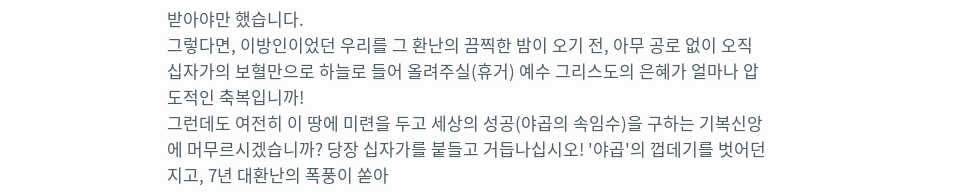받아야만 했습니다.
그렇다면, 이방인이었던 우리를 그 환난의 끔찍한 밤이 오기 전, 아무 공로 없이 오직 십자가의 보혈만으로 하늘로 들어 올려주실(휴거) 예수 그리스도의 은혜가 얼마나 압도적인 축복입니까!
그런데도 여전히 이 땅에 미련을 두고 세상의 성공(야곱의 속임수)을 구하는 기복신앙에 머무르시겠습니까? 당장 십자가를 붙들고 거듭나십시오! '야곱'의 껍데기를 벗어던지고, 7년 대환난의 폭풍이 쏟아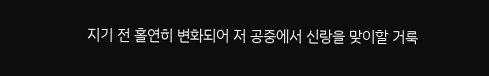지기 전 홀연히 변화되어 저 공중에서 신랑을 맞이할 거룩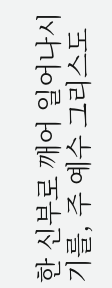한 신부로 깨어 일어나시기를, 주 예수 그리스도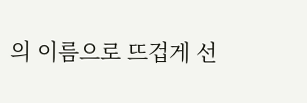의 이름으로 뜨겁게 선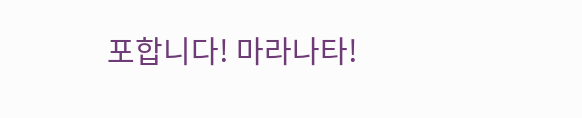포합니다! 마라나타!